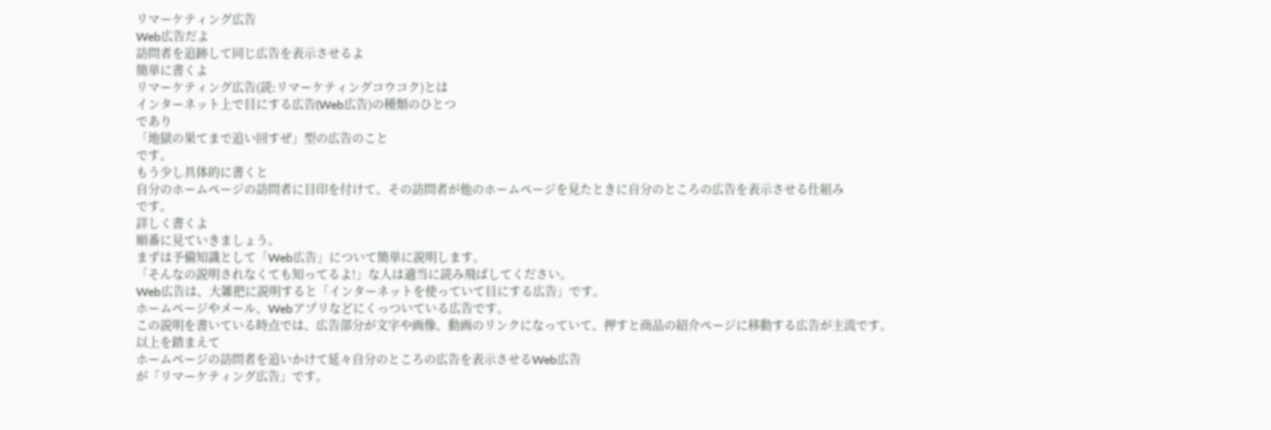リマーケティング広告
Web広告だよ
訪問者を追跡して同じ広告を表示させるよ
簡単に書くよ
リマーケティング広告(読:リマーケティングコウコク)とは
インターネット上で目にする広告(Web広告)の種類のひとつ
であり
「地獄の果てまで追い回すぜ」型の広告のこと
です。
もう少し具体的に書くと
自分のホームページの訪問者に目印を付けて、その訪問者が他のホームページを見たときに自分のところの広告を表示させる仕組み
です。
詳しく書くよ
順番に見ていきましょう。
まずは予備知識として「Web広告」について簡単に説明します。
「そんなの説明されなくても知ってるよ!」な人は適当に読み飛ばしてください。
Web広告は、大雑把に説明すると「インターネットを使っていて目にする広告」です。
ホームページやメール、Webアプリなどにくっついている広告です。
この説明を書いている時点では、広告部分が文字や画像、動画のリンクになっていて、押すと商品の紹介ページに移動する広告が主流です。
以上を踏まえて
ホームページの訪問者を追いかけて延々自分のところの広告を表示させるWeb広告
が「リマーケティング広告」です。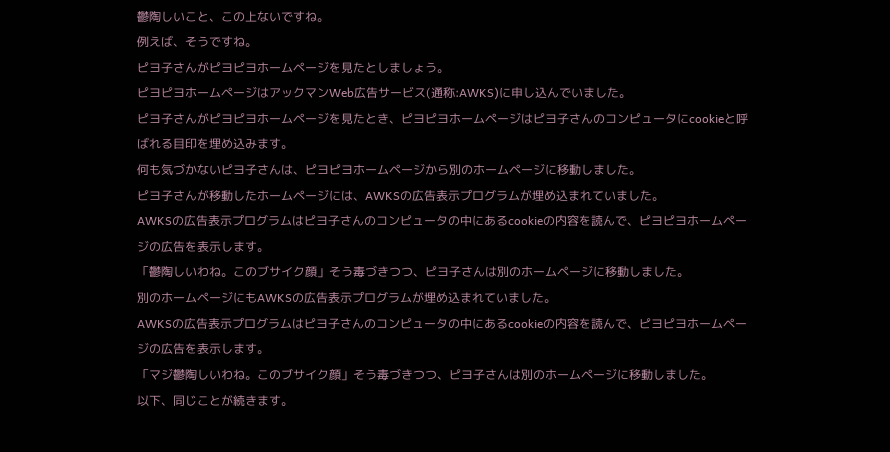鬱陶しいこと、この上ないですね。
例えば、そうですね。
ピヨ子さんがピヨピヨホームページを見たとしましょう。
ピヨピヨホームページはアックマンWeb広告サービス(通称:AWKS)に申し込んでいました。
ピヨ子さんがピヨピヨホームページを見たとき、ピヨピヨホームページはピヨ子さんのコンピュータにcookieと呼ばれる目印を埋め込みます。
何も気づかないピヨ子さんは、ピヨピヨホームページから別のホームページに移動しました。
ピヨ子さんが移動したホームページには、AWKSの広告表示プログラムが埋め込まれていました。
AWKSの広告表示プログラムはピヨ子さんのコンピュータの中にあるcookieの内容を読んで、ピヨピヨホームページの広告を表示します。
「鬱陶しいわね。このブサイク顔」そう毒づきつつ、ピヨ子さんは別のホームページに移動しました。
別のホームページにもAWKSの広告表示プログラムが埋め込まれていました。
AWKSの広告表示プログラムはピヨ子さんのコンピュータの中にあるcookieの内容を読んで、ピヨピヨホームページの広告を表示します。
「マジ鬱陶しいわね。このブサイク顔」そう毒づきつつ、ピヨ子さんは別のホームページに移動しました。
以下、同じことが続きます。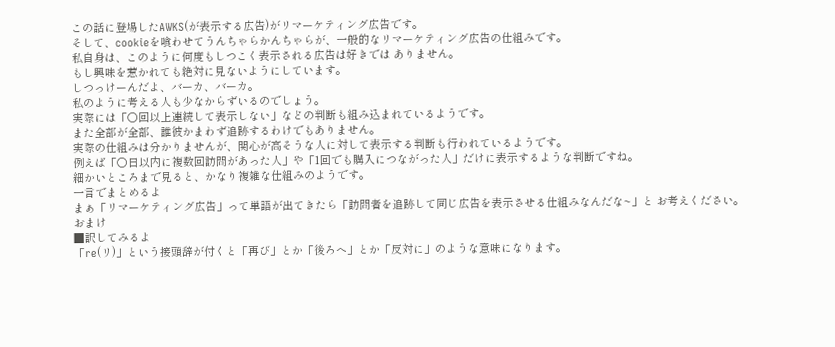この話に登場したAWKS(が表示する広告)がリマーケティング広告です。
そして、cookieを喰わせてうんちゃらかんちゃらが、一般的なリマーケティング広告の仕組みです。
私自身は、このように何度もしつこく表示される広告は好きでは ありません。
もし興味を惹かれても絶対に見ないようにしています。
しつっけーんだよ、バーカ、バーカ。
私のように考える人も少なからずいるのでしょう。
実際には「○回以上連続して表示しない」などの判断も組み込まれているようです。
また全部が全部、誰彼かまわず追跡するわけでもありません。
実際の仕組みは分かりませんが、関心が高そうな人に対して表示する判断も行われているようです。
例えば「○日以内に複数回訪問があった人」や「1回でも購入につながった人」だけに表示するような判断ですね。
細かいところまで見ると、かなり複雑な仕組みのようです。
一言でまとめるよ
まぁ「リマーケティング広告」って単語が出てきたら「訪問者を追跡して同じ広告を表示させる仕組みなんだな~」と お考えください。
おまけ
■訳してみるよ
「re(リ)」という接頭辞が付くと「再び」とか「後ろへ」とか「反対に」のような意味になります。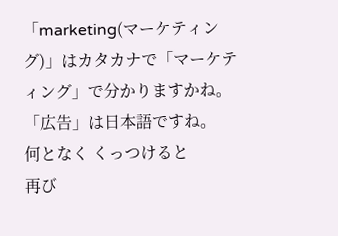「marketing(マーケティング)」はカタカナで「マーケティング」で分かりますかね。
「広告」は日本語ですね。
何となく くっつけると
再び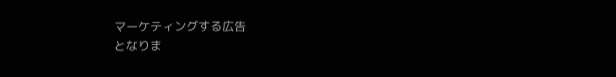マーケティングする広告
となりま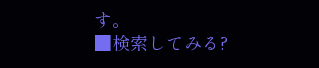す。
■検索してみる?